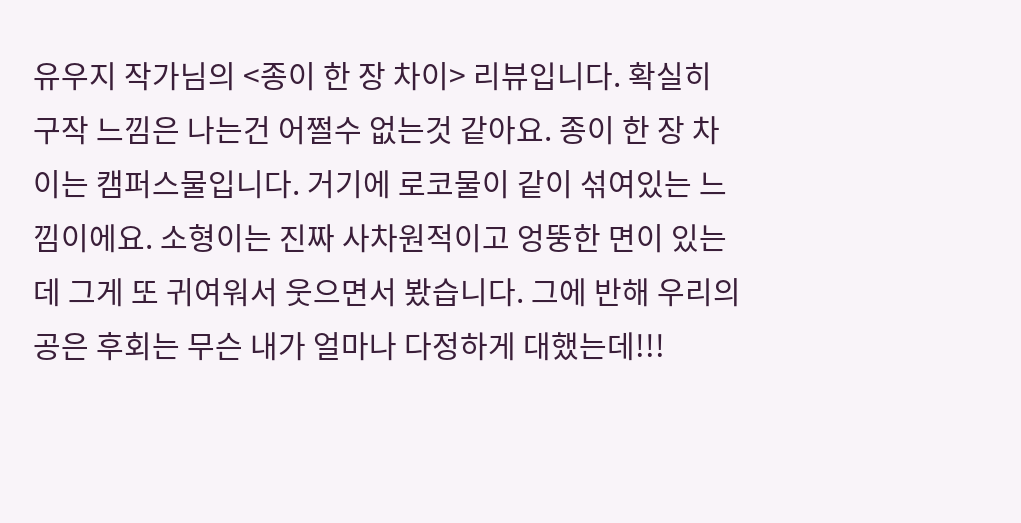유우지 작가님의 <종이 한 장 차이> 리뷰입니다. 확실히 구작 느낌은 나는건 어쩔수 없는것 같아요. 종이 한 장 차이는 캠퍼스물입니다. 거기에 로코물이 같이 섞여있는 느낌이에요. 소형이는 진짜 사차원적이고 엉뚱한 면이 있는데 그게 또 귀여워서 웃으면서 봤습니다. 그에 반해 우리의 공은 후회는 무슨 내가 얼마나 다정하게 대했는데!!!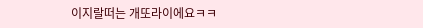이지랄떠는 개또라이에요ㅋㅋ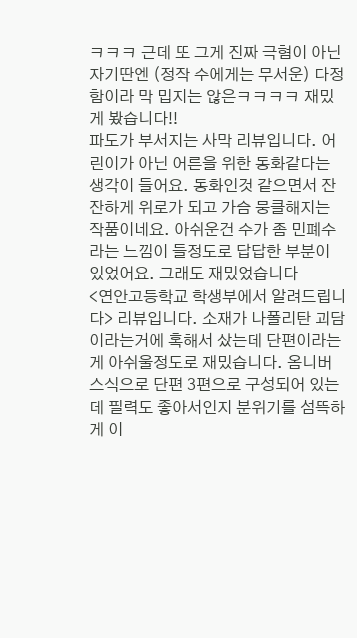ㅋㅋㅋ 근데 또 그게 진짜 극혐이 아닌 자기딴엔 (정작 수에게는 무서운) 다정함이라 막 밉지는 않은ㅋㅋㅋㅋ 재밌게 봤습니다!!
파도가 부서지는 사막 리뷰입니다. 어린이가 아닌 어른을 위한 동화같다는 생각이 들어요. 동화인것 같으면서 잔잔하게 위로가 되고 가슴 뭉클해지는 작품이네요. 아쉬운건 수가 좀 민폐수라는 느낌이 들정도로 답답한 부분이 있었어요. 그래도 재밌었습니다
<연안고등학교 학생부에서 알려드립니다> 리뷰입니다. 소재가 나폴리탄 괴담이라는거에 혹해서 샀는데 단편이라는게 아쉬울정도로 재밌습니다. 옴니버스식으로 단편 3편으로 구성되어 있는데 필력도 좋아서인지 분위기를 섬뜩하게 이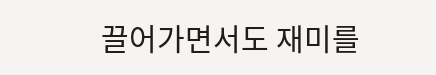끌어가면서도 재미를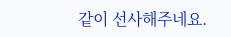같이 선사해주네요.